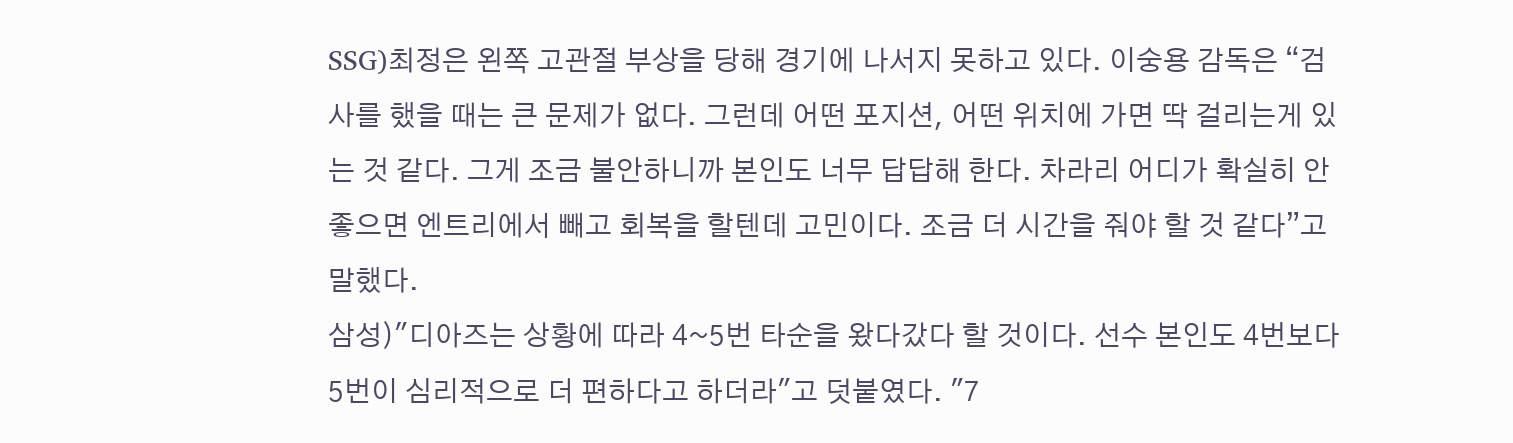SSG)최정은 왼쪽 고관절 부상을 당해 경기에 나서지 못하고 있다. 이숭용 감독은 “검사를 했을 때는 큰 문제가 없다. 그런데 어떤 포지션, 어떤 위치에 가면 딱 걸리는게 있는 것 같다. 그게 조금 불안하니까 본인도 너무 답답해 한다. 차라리 어디가 확실히 안좋으면 엔트리에서 빼고 회복을 할텐데 고민이다. 조금 더 시간을 줘야 할 것 같다”고 말했다.
삼성)"디아즈는 상황에 따라 4~5번 타순을 왔다갔다 할 것이다. 선수 본인도 4번보다 5번이 심리적으로 더 편하다고 하더라"고 덧붙였다. "7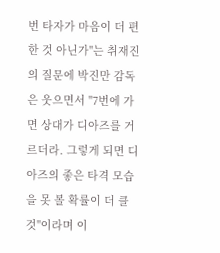번 타자가 마음이 더 편한 것 아닌가"는 취재진의 질문에 박진만 감독은 웃으면서 "7번에 가면 상대가 디아즈를 거르더라. 그렇게 되면 디아즈의 좋은 타격 모습을 못 볼 확률이 더 클 것"이라며 이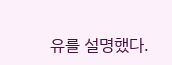유를 설명했다.